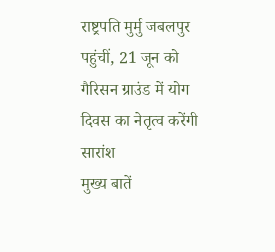राष्ट्रपति मुर्मु जबलपुर पहुंचीं, 21 जून को गैरिसन ग्राउंड में योग दिवस का नेतृत्व करेंगी
सारांश
मुख्य बातें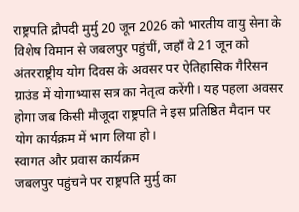राष्ट्रपति द्रौपदी मुर्मु 20 जून 2026 को भारतीय वायु सेना के विशेष विमान से जबलपुर पहुंचीं, जहाँ वे 21 जून को अंतरराष्ट्रीय योग दिवस के अवसर पर ऐतिहासिक गैरिसन ग्राउंड में योगाभ्यास सत्र का नेतृत्व करेंगी। यह पहला अवसर होगा जब किसी मौजूदा राष्ट्रपति ने इस प्रतिष्ठित मैदान पर योग कार्यक्रम में भाग लिया हो।
स्वागत और प्रवास कार्यक्रम
जबलपुर पहुंचने पर राष्ट्रपति मुर्मु का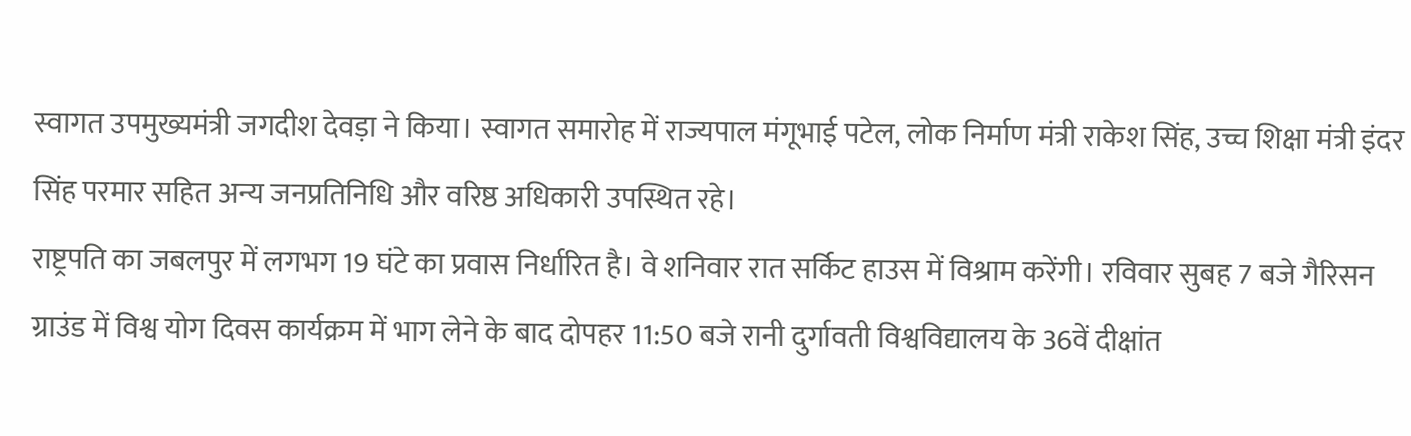स्वागत उपमुख्यमंत्री जगदीश देवड़ा ने किया। स्वागत समारोह में राज्यपाल मंगूभाई पटेल, लोक निर्माण मंत्री राकेश सिंह, उच्च शिक्षा मंत्री इंदर सिंह परमार सहित अन्य जनप्रतिनिधि और वरिष्ठ अधिकारी उपस्थित रहे।
राष्ट्रपति का जबलपुर में लगभग 19 घंटे का प्रवास निर्धारित है। वे शनिवार रात सर्किट हाउस में विश्राम करेंगी। रविवार सुबह 7 बजे गैरिसन ग्राउंड में विश्व योग दिवस कार्यक्रम में भाग लेने के बाद दोपहर 11:50 बजे रानी दुर्गावती विश्वविद्यालय के 36वें दीक्षांत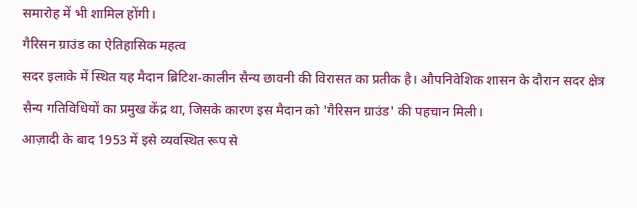समारोह में भी शामिल होंगी।
गैरिसन ग्राउंड का ऐतिहासिक महत्व
सदर इलाके में स्थित यह मैदान ब्रिटिश-कालीन सैन्य छावनी की विरासत का प्रतीक है। औपनिवेशिक शासन के दौरान सदर क्षेत्र सैन्य गतिविधियों का प्रमुख केंद्र था, जिसके कारण इस मैदान को 'गैरिसन ग्राउंड' की पहचान मिली।
आज़ादी के बाद 1953 में इसे व्यवस्थित रूप से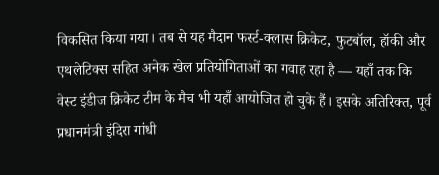विकसित किया गया। तब से यह मैदान फर्स्ट-क्लास क्रिकेट, फुटबॉल, हॉकी और एथलेटिक्स सहित अनेक खेल प्रतियोगिताओं का गवाह रहा है — यहाँ तक कि वेस्ट इंडीज क्रिकेट टीम के मैच भी यहाँ आयोजित हो चुके हैं। इसके अतिरिक्त, पूर्व प्रधानमंत्री इंदिरा गांधी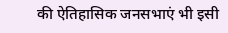की ऐतिहासिक जनसभाएं भी इसी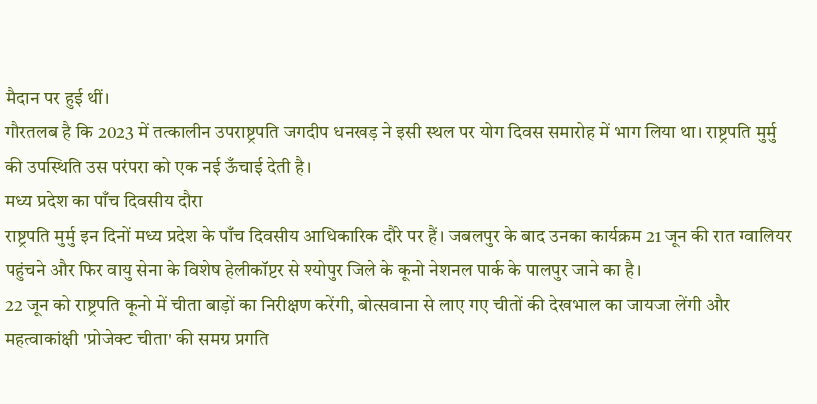मैदान पर हुई थीं।
गौरतलब है कि 2023 में तत्कालीन उपराष्ट्रपति जगदीप धनखड़ ने इसी स्थल पर योग दिवस समारोह में भाग लिया था। राष्ट्रपति मुर्मु की उपस्थिति उस परंपरा को एक नई ऊँचाई देती है।
मध्य प्रदेश का पाँच दिवसीय दौरा
राष्ट्रपति मुर्मु इन दिनों मध्य प्रदेश के पाँच दिवसीय आधिकारिक दौरे पर हैं। जबलपुर के बाद उनका कार्यक्रम 21 जून की रात ग्वालियर पहुंचने और फिर वायु सेना के विशेष हेलीकॉप्टर से श्योपुर जिले के कूनो नेशनल पार्क के पालपुर जाने का है।
22 जून को राष्ट्रपति कूनो में चीता बाड़ों का निरीक्षण करेंगी, बोत्सवाना से लाए गए चीतों की देखभाल का जायजा लेंगी और महत्वाकांक्षी 'प्रोजेक्ट चीता' की समग्र प्रगति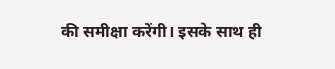की समीक्षा करेंगी। इसके साथ ही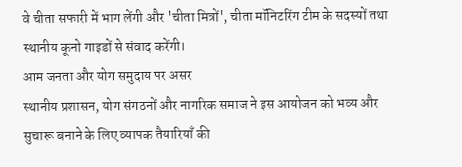वे चीता सफारी में भाग लेंगी और 'चीता मित्रों', चीता मॉनिटरिंग टीम के सदस्यों तथा स्थानीय कूनो गाइडों से संवाद करेंगी।
आम जनता और योग समुदाय पर असर
स्थानीय प्रशासन, योग संगठनों और नागरिक समाज ने इस आयोजन को भव्य और सुचारू बनाने के लिए व्यापक तैयारियाँ की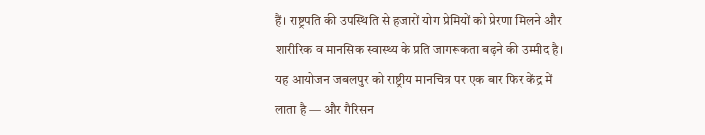हैं। राष्ट्रपति की उपस्थिति से हजारों योग प्रेमियों को प्रेरणा मिलने और शारीरिक व मानसिक स्वास्थ्य के प्रति जागरूकता बढ़ने की उम्मीद है।
यह आयोजन जबलपुर को राष्ट्रीय मानचित्र पर एक बार फिर केंद्र में लाता है — और गैरिसन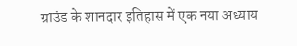ग्राउंड के शानदार इतिहास में एक नया अध्याय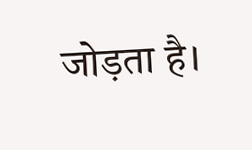जोड़ता है।